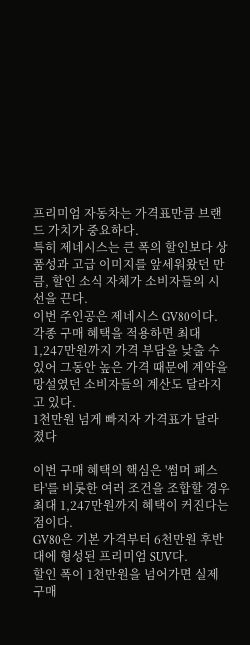프리미엄 자동차는 가격표만큼 브랜드 가치가 중요하다.
특히 제네시스는 큰 폭의 할인보다 상품성과 고급 이미지를 앞세워왔던 만큼, 할인 소식 자체가 소비자들의 시선을 끈다.
이번 주인공은 제네시스 GV80이다. 각종 구매 혜택을 적용하면 최대 1,247만원까지 가격 부담을 낮출 수 있어 그동안 높은 가격 때문에 계약을 망설였던 소비자들의 계산도 달라지고 있다.
1천만원 넘게 빠지자 가격표가 달라졌다

이번 구매 혜택의 핵심은 '썸머 페스타'를 비롯한 여러 조건을 조합할 경우 최대 1,247만원까지 혜택이 커진다는 점이다.
GV80은 기본 가격부터 6천만원 후반대에 형성된 프리미엄 SUV다.
할인 폭이 1천만원을 넘어가면 실제 구매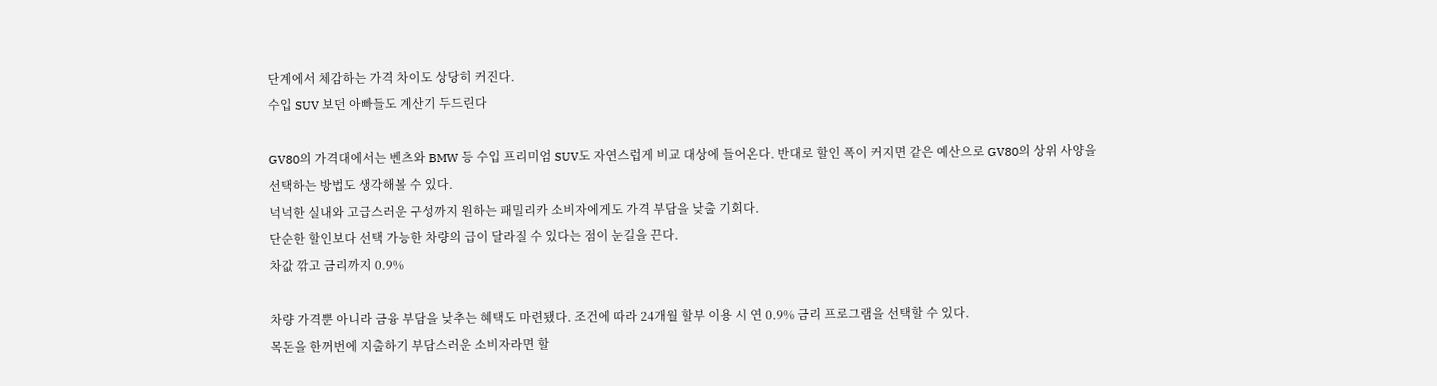단계에서 체감하는 가격 차이도 상당히 커진다.
수입 SUV 보던 아빠들도 계산기 두드린다

GV80의 가격대에서는 벤츠와 BMW 등 수입 프리미엄 SUV도 자연스럽게 비교 대상에 들어온다. 반대로 할인 폭이 커지면 같은 예산으로 GV80의 상위 사양을 선택하는 방법도 생각해볼 수 있다.
넉넉한 실내와 고급스러운 구성까지 원하는 패밀리카 소비자에게도 가격 부담을 낮출 기회다.
단순한 할인보다 선택 가능한 차량의 급이 달라질 수 있다는 점이 눈길을 끈다.
차값 깎고 금리까지 0.9%

차량 가격뿐 아니라 금융 부담을 낮추는 혜택도 마련됐다. 조건에 따라 24개월 할부 이용 시 연 0.9% 금리 프로그램을 선택할 수 있다.
목돈을 한꺼번에 지출하기 부담스러운 소비자라면 할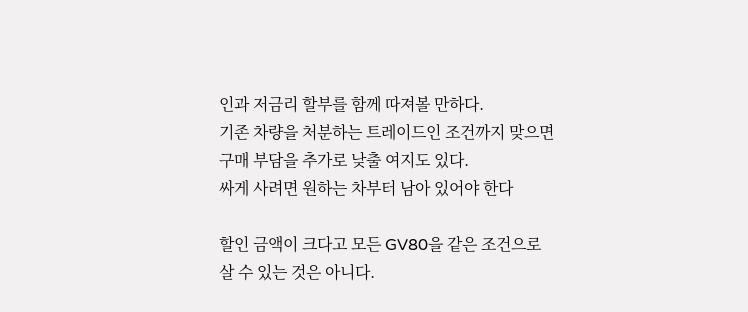인과 저금리 할부를 함께 따져볼 만하다.
기존 차량을 처분하는 트레이드인 조건까지 맞으면 구매 부담을 추가로 낮출 여지도 있다.
싸게 사려면 원하는 차부터 남아 있어야 한다

할인 금액이 크다고 모든 GV80을 같은 조건으로 살 수 있는 것은 아니다.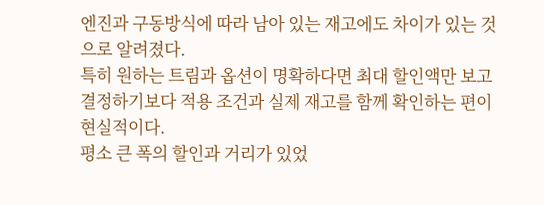엔진과 구동방식에 따라 남아 있는 재고에도 차이가 있는 것으로 알려졌다.
특히 원하는 트림과 옵션이 명확하다면 최대 할인액만 보고 결정하기보다 적용 조건과 실제 재고를 함께 확인하는 편이 현실적이다.
평소 큰 폭의 할인과 거리가 있었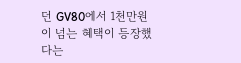던 GV80에서 1천만원이 넘는 혜택이 등장했다는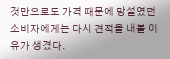것만으로도 가격 때문에 망설였던 소비자에게는 다시 견적을 내볼 이유가 생겼다.